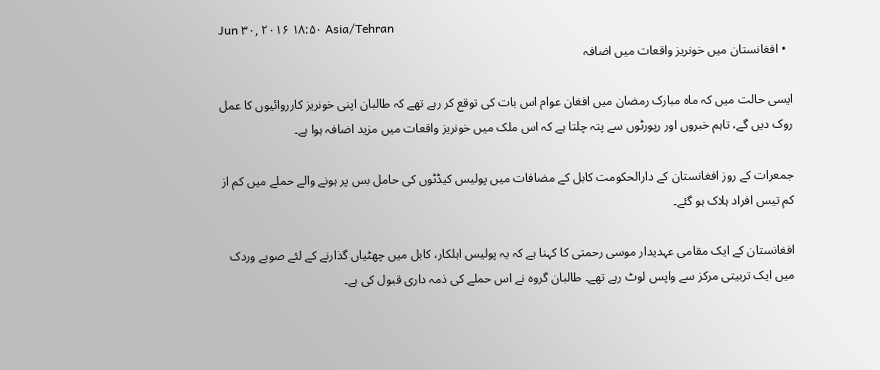Jun ۳۰, ۲۰۱۶ ۱۸:۵۰ Asia/Tehran
  • افغانستان میں خونریز واقعات میں اضافہ

ایسی حالت میں کہ ماہ مبارک رمضان میں افغان عوام اس بات کی توقع کر رہے تھے کہ طالبان اپنی خونریز کارروائیوں کا عمل روک دیں گے، تاہم خبروں اور رپورٹوں سے پتہ چلتا ہے کہ اس ملک میں خونریز واقعات میں مزید اضافہ ہوا ہے۔

جمعرات کے روز افغانستان کے دارالحکومت کابل کے مضافات میں پولیس کیڈٹوں کی حامل بس پر ہونے والے حملے میں کم از کم تیس افراد ہلاک ہو گئے۔

افغانستان کے ایک مقامی عہدیدار موسی رحمتی کا کہنا ہے کہ یہ پولیس اہلکار، کابل میں چھٹیاں گذارنے کے لئے صوبے وردک میں ایک تربیتی مرکز سے واپس لوٹ رہے تھے۔ طالبان گروہ نے اس حملے کی ذمہ داری قبول کی ہے۔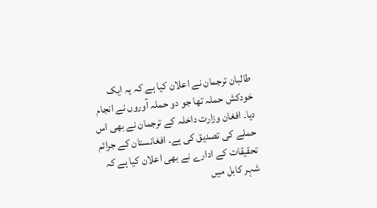طالبان ترجمان نے اعلان کیا ہے کہ یہ ایک خودکش حملہ تھا جو دو حملہ آوروں نے انجام دیا۔ افغان وزارت داخلہ کے ترجمان نے بھی اس حملے کی تصدیق کی ہے۔ افغانستان کے جرائم تحقیقات کے ادارے نے بھی اعلان کیا ہے کہ شہر کابل میں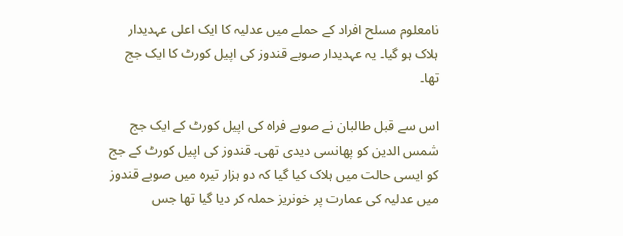نامعلوم مسلح افراد کے حملے میں عدلیہ کا ایک اعلی عہدیدار ہلاک ہو گیا۔ یہ عہدیدار صوبے قندوز کی اپیل کورٹ کا ایک جج تھا۔

اس سے قبل طالبان نے صوبے فراہ کی اپیل کورٹ کے ایک جج شمس الدین کو پھانسی دیدی تھی۔ قندوز کی اپیل کورٹ کے جج کو ایسی حالت میں ہلاک کیا گیا کہ دو ہزار تیرہ میں صوبے قندوز میں عدلیہ کی عمارت پر خونریز حملہ کر دیا گیا تھا جس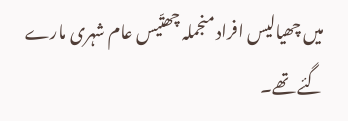میں چھیالیس افراد منجملہ چھتّیس عام شہری مارے گئے تھے۔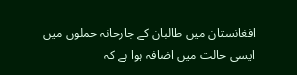افغانستان میں طالبان کے جارحانہ حملوں میں ایسی حالت میں اضافہ ہوا ہے کہ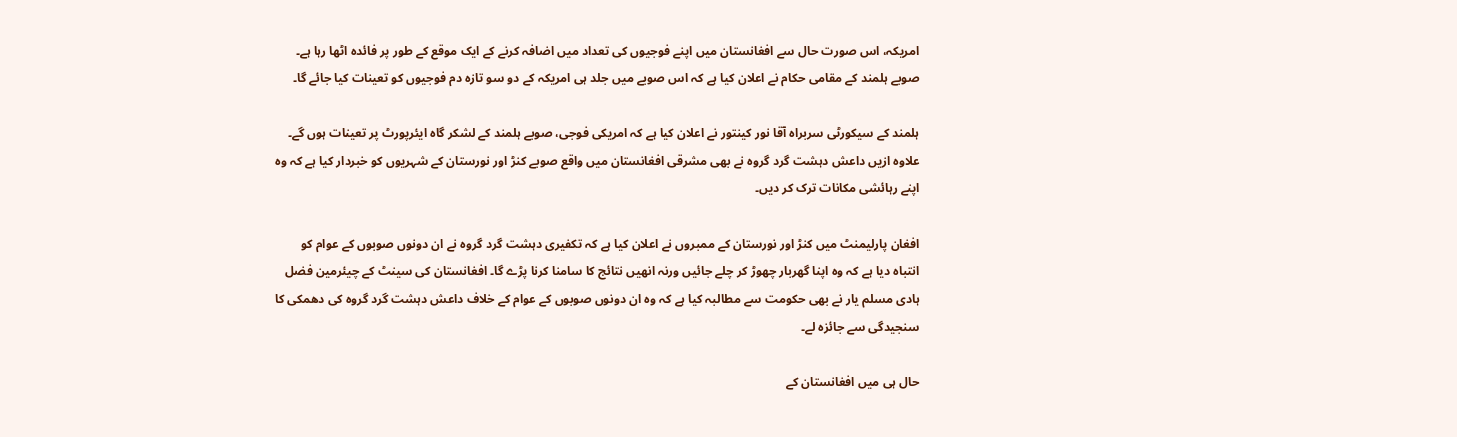امریکہ، اس صورت حال سے افغانستان میں اپنے فوجیوں کی تعداد میں اضافہ کرنے کے ایک موقع کے طور پر فائدہ اٹھا رہا ہے۔ صوبے ہلمند کے مقامی حکام نے اعلان کیا ہے کہ اس صوبے میں جلد ہی امریکہ کے دو سو تازہ دم فوجیوں کو تعینات کیا جائے گا۔

ہلمند کے سیکورٹی سربراہ آقا نور کینتور نے اعلان کیا ہے کہ امریکی فوجی، صوبے ہلمند کے لشکر گاہ ایئرپورٹ پر تعینات ہوں گے۔ علاوہ ازیں داعش دہشت گرد گروہ نے بھی مشرقی افغانستان میں واقع صوبے کنڑ اور نورستان کے شہریوں کو خبردار کیا ہے کہ وہ اپنے رہائشی مکانات ترک کر دیں۔

افغان پارلیمنٹ میں کنڑ اور نورستان کے ممبروں نے اعلان کیا ہے کہ تکفیری دہشت گرد گروہ نے ان دونوں صوبوں کے عوام کو انتباہ دیا ہے کہ وہ اپنا گھربار چھوڑ کر چلے جائیں ورنہ انھیں نتائج کا سامنا کرنا پڑے گا۔ افغانستان کی سینٹ کے چیئرمین فضل ہادی مسلم یار نے بھی حکومت سے مطالبہ کیا ہے کہ وہ ان دونوں صوبوں کے عوام کے خلاف داعش دہشت گرد گروہ کی دھمکی کا سنجیدگی سے جائزہ لے۔

حال ہی میں افغانستان کے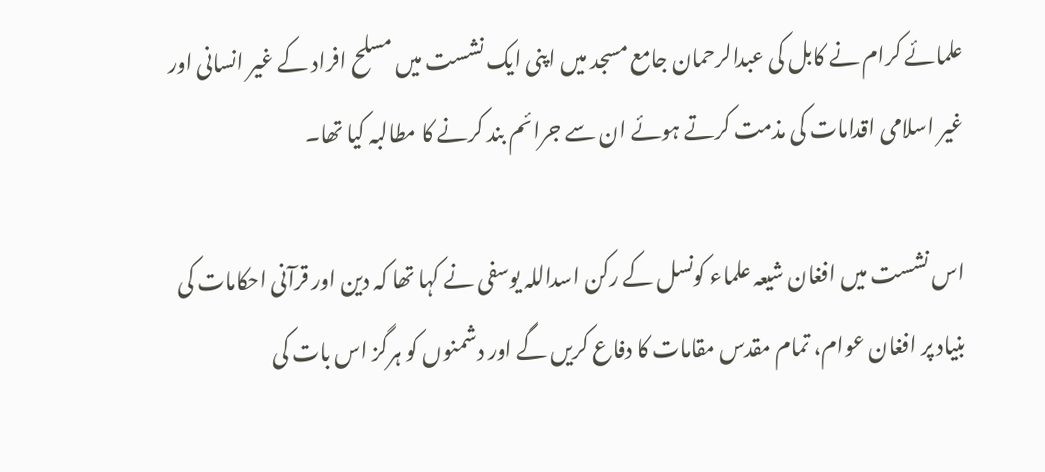علمائے کرام نے کابل کی عبدالرحمان جامع مسجد میں اپنی ایک نشست میں مسلح افراد کے غیر انسانی اور غیر اسلامی اقدامات کی مذمت کرتے ہوئے ان سے جرائم بند کرنے کا مطالبہ کیا تھا۔

اس نشست میں افغان شیعہ علماء کونسل کے رکن اسداللہ یوسفی نے کہا تھا کہ دین اور قرآنی احکامات کی بنیاد پر افغان عوام، تمام مقدس مقامات کا دفاع کریں گے اور دشمنوں کو ہرگز اس بات کی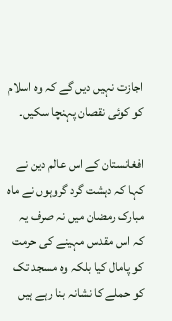اجازت نہیں دیں گے کہ وہ اسلام کو کوئی نقصان پہنچا سکیں۔

افغانستان کے اس عالم دین نے کہا کہ دہشت گرد گروہوں نے ماہ مبارک رمضان میں نہ صرف یہ کہ اس مقدس مہینے کی حرمت کو پامال کیا بلکہ وہ مسجد تک کو حملے کا نشانہ بنا رہے ہیں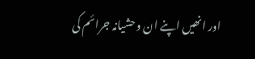اور انھیں اپنے ان وحشیانہ جرائم کی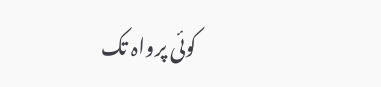کوئی پرواہ تک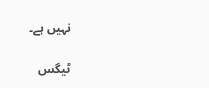نہیں ہے۔

ٹیگس